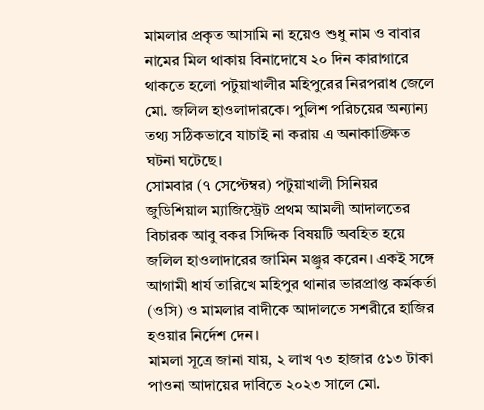মামলার প্রকৃত আসামি না হয়েও শুধু নাম ও বাবার নামের মিল থাকায় বিনাদোষে ২০ দিন কারাগারে থাকতে হলো পটুয়াখালীর মহিপুরের নিরপরাধ জেলে মো. জলিল হাওলাদারকে। পুলিশ পরিচয়ের অন্যান্য তথ্য সঠিকভাবে যাচাই না করায় এ অনাকাঙ্ক্ষিত ঘটনা ঘটেছে।
সোমবার (৭ সেপ্টেম্বর) পটুয়াখালী সিনিয়র জুডিশিয়াল ম্যাজিস্ট্রেট প্রথম আমলী আদালতের বিচারক আবু বকর সিদ্দিক বিষয়টি অবহিত হয়ে জলিল হাওলাদারের জামিন মঞ্জুর করেন। একই সঙ্গে আগামী ধার্য তারিখে মহিপুর থানার ভারপ্রাপ্ত কর্মকর্তা (ওসি) ও মামলার বাদীকে আদালতে সশরীরে হাজির হওয়ার নির্দেশ দেন।
মামলা সূত্রে জানা যায়, ২ লাখ ৭৩ হাজার ৫১৩ টাকা পাওনা আদায়ের দাবিতে ২০২৩ সালে মো.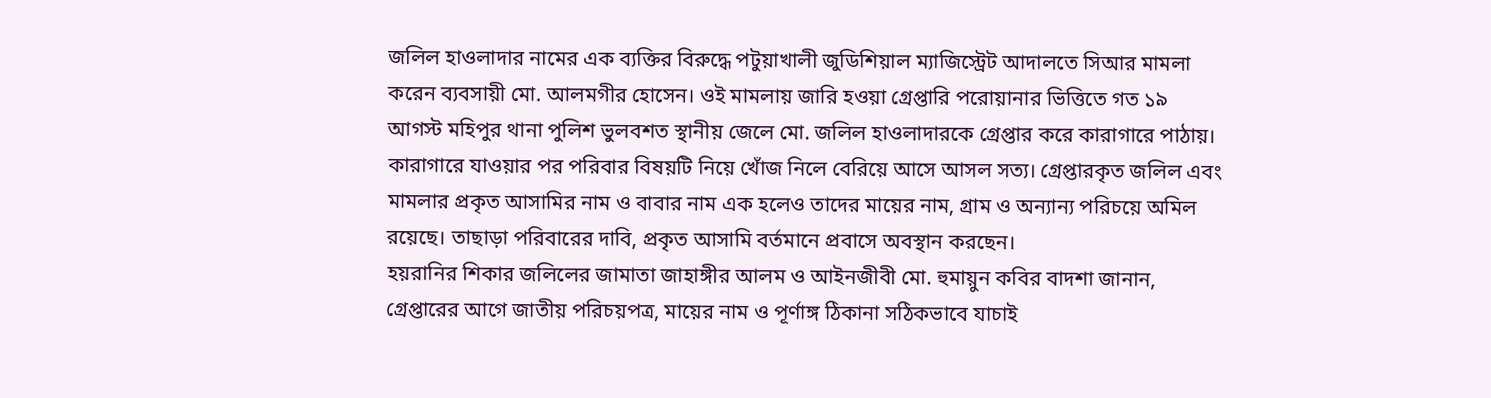জলিল হাওলাদার নামের এক ব্যক্তির বিরুদ্ধে পটুয়াখালী জুডিশিয়াল ম্যাজিস্ট্রেট আদালতে সিআর মামলা করেন ব্যবসায়ী মো. আলমগীর হোসেন। ওই মামলায় জারি হওয়া গ্রেপ্তারি পরোয়ানার ভিত্তিতে গত ১৯ আগস্ট মহিপুর থানা পুলিশ ভুলবশত স্থানীয় জেলে মো. জলিল হাওলাদারকে গ্রেপ্তার করে কারাগারে পাঠায়।
কারাগারে যাওয়ার পর পরিবার বিষয়টি নিয়ে খোঁজ নিলে বেরিয়ে আসে আসল সত্য। গ্রেপ্তারকৃত জলিল এবং মামলার প্রকৃত আসামির নাম ও বাবার নাম এক হলেও তাদের মায়ের নাম, গ্রাম ও অন্যান্য পরিচয়ে অমিল রয়েছে। তাছাড়া পরিবারের দাবি, প্রকৃত আসামি বর্তমানে প্রবাসে অবস্থান করছেন।
হয়রানির শিকার জলিলের জামাতা জাহাঙ্গীর আলম ও আইনজীবী মো. হুমায়ুন কবির বাদশা জানান, গ্রেপ্তারের আগে জাতীয় পরিচয়পত্র, মায়ের নাম ও পূর্ণাঙ্গ ঠিকানা সঠিকভাবে যাচাই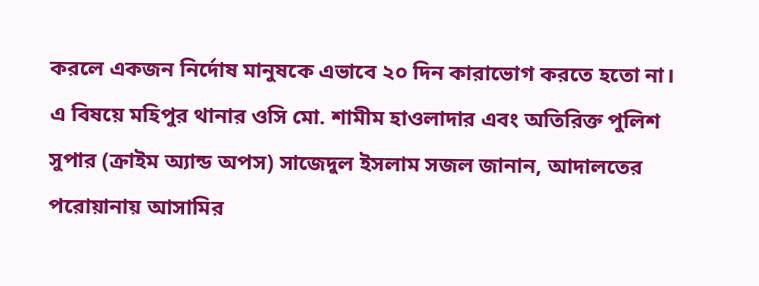করলে একজন নির্দোষ মানুষকে এভাবে ২০ দিন কারাভোগ করতে হতো না।
এ বিষয়ে মহিপুর থানার ওসি মো. শামীম হাওলাদার এবং অতিরিক্ত পুলিশ সুপার (ক্রাইম অ্যান্ড অপস) সাজেদুল ইসলাম সজল জানান, আদালতের পরোয়ানায় আসামির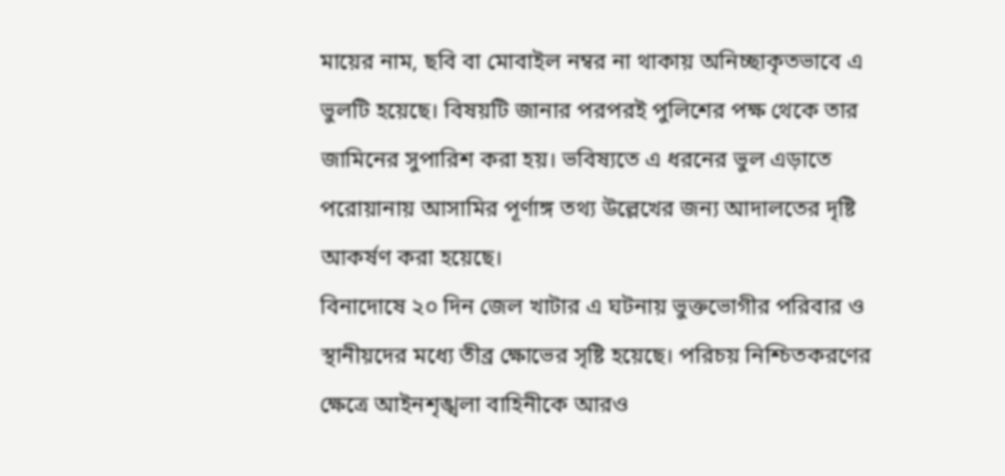মায়ের নাম, ছবি বা মোবাইল নম্বর না থাকায় অনিচ্ছাকৃতভাবে এ ভুলটি হয়েছে। বিষয়টি জানার পরপরই পুলিশের পক্ষ থেকে তার জামিনের সুপারিশ করা হয়। ভবিষ্যতে এ ধরনের ভুল এড়াতে পরোয়ানায় আসামির পূর্ণাঙ্গ তথ্য উল্লেখের জন্য আদালতের দৃষ্টি আকর্ষণ করা হয়েছে।
বিনাদোষে ২০ দিন জেল খাটার এ ঘটনায় ভুক্তভোগীর পরিবার ও স্থানীয়দের মধ্যে তীব্র ক্ষোভের সৃষ্টি হয়েছে। পরিচয় নিশ্চিতকরণের ক্ষেত্রে আইনশৃঙ্খলা বাহিনীকে আরও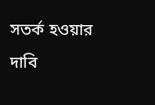সতর্ক হওয়ার দাবি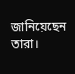জানিয়েছেন তারা।